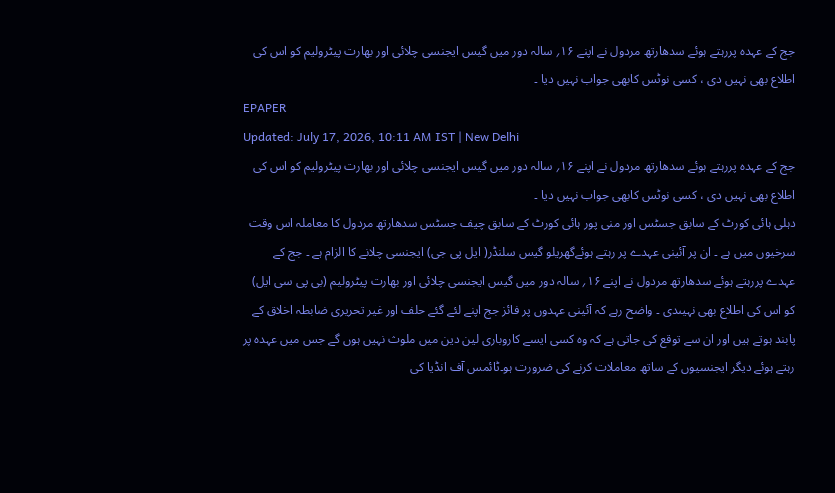جج کے عہدہ پررہتے ہوئے سدھارتھ مردول نے اپنے ۱۶؍ سالہ دور میں گیس ایجنسی چلائی اور بھارت پیٹرولیم کو اس کی اطلاع بھی نہیں دی ، کسی نوٹس کابھی جواب نہیں دیا ۔
EPAPER
Updated: July 17, 2026, 10:11 AM IST | New Delhi
جج کے عہدہ پررہتے ہوئے سدھارتھ مردول نے اپنے ۱۶؍ سالہ دور میں گیس ایجنسی چلائی اور بھارت پیٹرولیم کو اس کی اطلاع بھی نہیں دی ، کسی نوٹس کابھی جواب نہیں دیا ۔
دہلی ہائی کورٹ کے سابق جسٹس اور منی پور ہائی کورٹ کے سابق چیف جسٹس سدھارتھ مردول کا معاملہ اس وقت سرخیوں میں ہے ۔ ان پر آئینی عہدے پر رہتے ہوئےگھریلو گیس سلنڈر( ایل پی جی) ایجنسی چلانے کا الزام ہے ۔ جج کے عہدے پررہتے ہوئے سدھارتھ مردول نے اپنے ۱۶؍ سالہ دور میں گیس ایجنسی چلائی اور بھارت پیٹرولیم (بی پی سی ایل) کو اس کی اطلاع بھی نہیںدی ۔ واضح رہے کہ آئینی عہدوں پر فائز جج اپنے لئے گئے حلف اور غیر تحریری ضابطہ اخلاق کے پابند ہوتے ہیں اور ان سے توقع کی جاتی ہے کہ وہ کسی ایسے کاروباری لین دین میں ملوث نہیں ہوں گے جس میں عہدہ پر رہتے ہوئے دیگر ایجنسیوں کے ساتھ معاملات کرنے کی ضرورت ہو۔ٹائمس آف انڈیا کی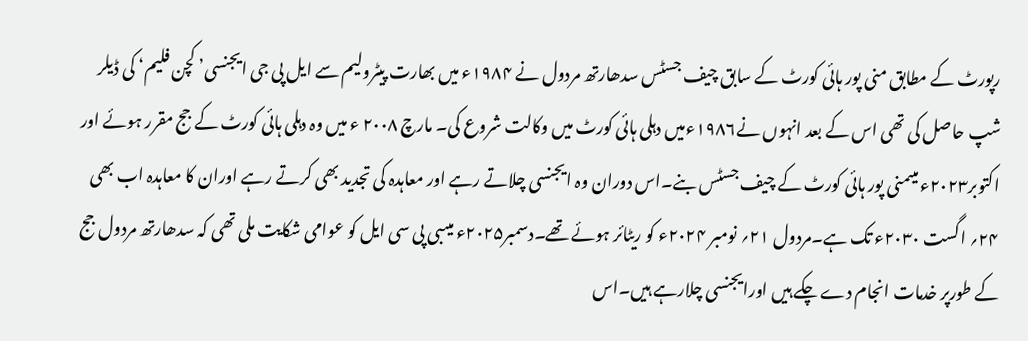رپورٹ کے مطابق منی پور ہائی کورٹ کے سابق چیف جسٹس سدھارتھ مردول نے ۱۹۸۴ء میں بھارت پیٹرولیم سے ایل پی جی ایجنسی’ کچن فلیم‘ کی ڈیلر شپ حاصل کی تھی اس کے بعد انہوں نے۱۹۸۶ءمیں دہلی ہائی کورٹ میں وکالت شروع کی۔ مارچ ۲۰۰۸ ء میں وہ دہلی ہائی کورٹ کے جج مقرر ہوئے اور اکتوبر۲۰۲۳ء میںمنی پور ہائی کورٹ کے چیف جسٹس بنے۔اس دوران وہ ایجنسی چلاتے رہے اور معاہدہ کی تجدید بھی کرتے رہے اوران کا معاہدہ اب بھی ۲۴؍ اگست ۲۰۳۰ء تک ہے۔مردول ۲۱؍ نومبر ۲۰۲۴ء کو ریٹائر ہوئے تھے۔دسمبر۲۰۲۵ء میںبی پی سی ایل کو عوامی شکایت ملی تھی کہ سدھارتھ مردول جج کے طورپر خدمات انجام دے چکے ہیں اورایجنسی چلارہے ہیں۔اس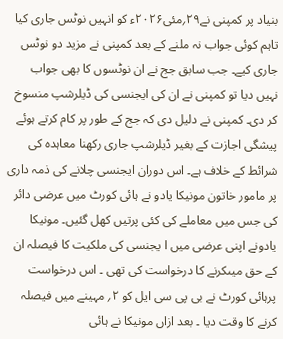بنیاد پر کمپنی نے۲۹؍مئی۲۰۲۶ء کو انہیں نوٹس جاری کیا تاہم کوئی جواب نہ ملنے کے بعد کمپنی نے مزید دو نوٹس جاری کیے۔ جب سابق جج نے ان نوٹسوں کا بھی جواب نہیں دیا تو کمپنی نے ان کی ایجنسی کی ڈیلرشپ منسوخ کر دی۔ کمپنی نے دلیل دی کہ جج کے طور پر کام کرتے ہوئے پیشگی اجازت کے بغیر ڈیلرشپ جاری رکھنا معاہدہ کی شرائط کے خلاف ہے۔ اس دوران ایجنسی چلانے کی ذمہ داری پر مامور خاتون مونیکا یادو نے ہائی کورٹ میں عرضی دائر کی جس میں معاملے کی کئی پرتیں کھل گئیں۔ مونیکا یادونے اپنی عرضی میں ا یجنسی کی ملکیت کا فیصلہ ان کے حق میںکرنے کا درخواست کی تھی ۔ اس درخواست پرہائی کورٹ نے بی پی سی ایل کو ۲؍ مہینے میں فیصلہ کرنے کا وقت دیا ۔ بعد ازاں مونیکا نے ہائی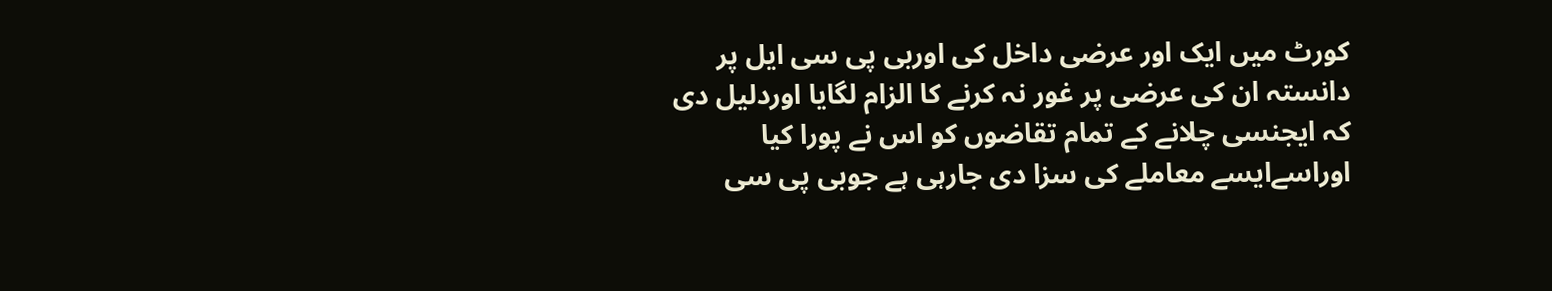کورٹ میں ایک اور عرضی داخل کی اوربی پی سی ایل پر دانستہ ان کی عرضی پر غور نہ کرنے کا الزام لگایا اوردلیل دی کہ ایجنسی چلانے کے تمام تقاضوں کو اس نے پورا کیا اوراسےایسے معاملے کی سزا دی جارہی ہے جوبی پی سی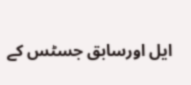ایل اورسابق جسٹس کے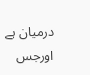درمیان ہے اورجس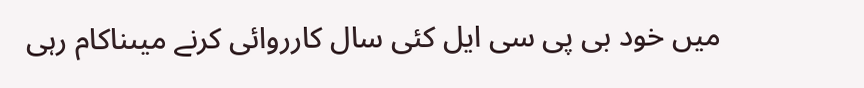میں خود بی پی سی ایل کئی سال کارروائی کرنے میںناکام رہی